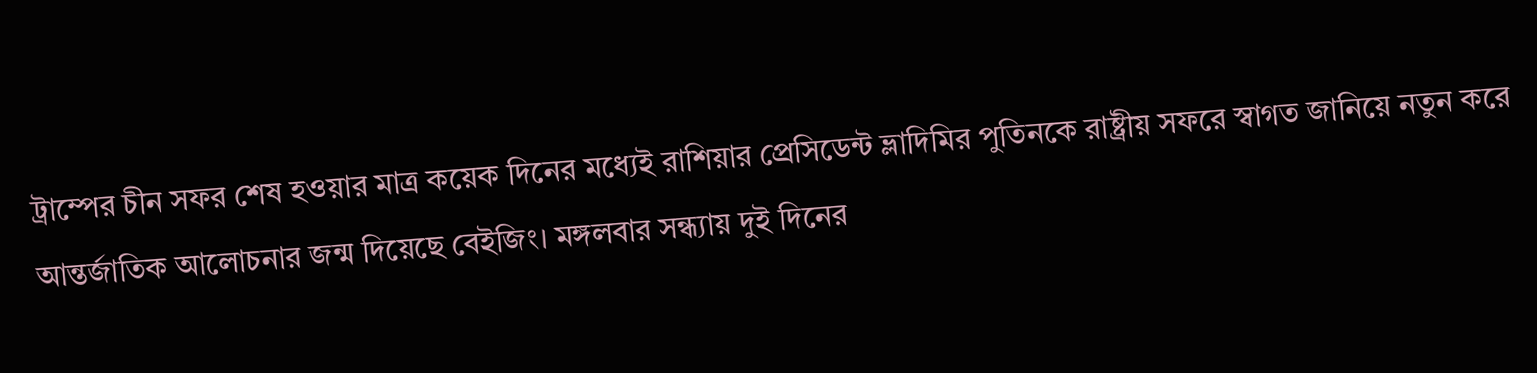ট্রাম্পের চীন সফর শেষ হওয়ার মাত্র কয়েক দিনের মধ্যেই রাশিয়ার প্রেসিডেন্ট ভ্লাদিমির পুতিনকে রাষ্ট্রীয় সফরে স্বাগত জানিয়ে নতুন করে আন্তর্জাতিক আলোচনার জন্ম দিয়েছে বেইজিং। মঙ্গলবার সন্ধ্যায় দুই দিনের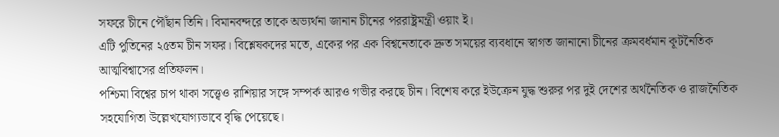সফরে চীনে পৌঁছান তিনি। বিমানবন্দরে তাকে অভ্যর্থনা জানান চীনের পররাষ্ট্রমন্ত্রী ওয়াং ই।
এটি পুতিনের ২৫তম চীন সফর। বিশ্লেষকদের মতে, একের পর এক বিশ্বনেতাকে দ্রুত সময়ের ব্যবধানে স্বাগত জানানো চীনের ক্রমবর্ধমান কূটনৈতিক আত্মবিশ্বাসের প্রতিফলন।
পশ্চিমা বিশ্বের চাপ থাকা সত্ত্বেও রাশিয়ার সঙ্গে সম্পর্ক আরও গভীর করছে চীন। বিশেষ করে ইউক্রেন যুদ্ধ শুরুর পর দুই দেশের অর্থনৈতিক ও রাজনৈতিক সহযোগিতা উল্লেখযোগ্যভাবে বৃদ্ধি পেয়েছে।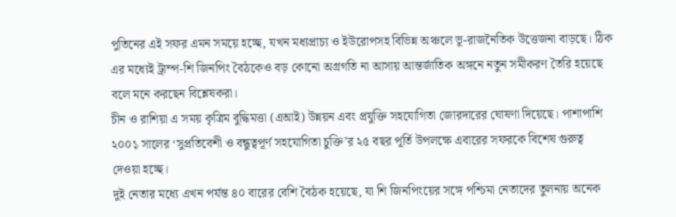পুতিনের এই সফর এমন সময়ে হচ্ছে, যখন মধ্যপ্রাচ্য ও ইউরোপসহ বিভিন্ন অঞ্চলে ভূ-রাজনৈতিক উত্তেজনা বাড়ছে। ঠিক এর মধ্যেই ট্রাম্প-শি জিনপিং বৈঠকেও বড় কোনো অগ্রগতি না আসায় আন্তর্জাতিক অঙ্গনে নতুন সমীকরণ তৈরি হয়েছে বলে মনে করছেন বিশ্লেষকরা।
চীন ও রাশিয়া এ সময় কৃত্রিম বুদ্ধিমত্তা (এআই) উন্নয়ন এবং প্রযুক্তি সহযোগিতা জোরদারের ঘোষণা দিয়েছে। পাশাপাশি ২০০১ সালের ‘সুপ্রতিবেশী ও বন্ধুত্বপূর্ণ সহযোগিতা চুক্তি’র ২৫ বছর পূর্তি উপলক্ষে এবারের সফরকে বিশেষ গুরুত্ব দেওয়া হচ্ছে।
দুই নেতার মধ্যে এখন পর্যন্ত ৪০ বারের বেশি বৈঠক হয়েছে, যা শি জিনপিংয়ের সঙ্গে পশ্চিমা নেতাদের তুলনায় অনেক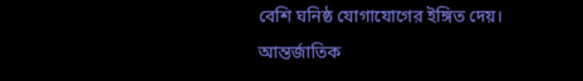বেশি ঘনিষ্ঠ যোগাযোগের ইঙ্গিত দেয়।
আন্তর্জাতিক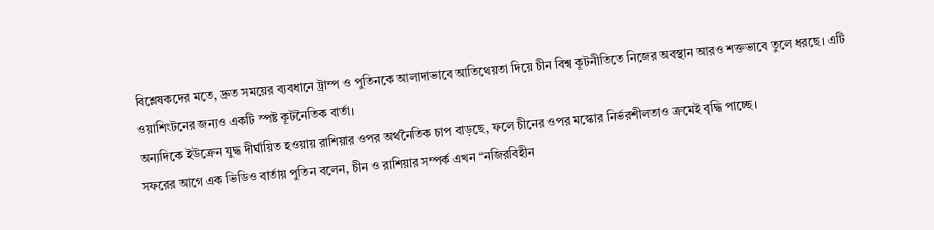বিশ্লেষকদের মতে, দ্রুত সময়ের ব্যবধানে ট্রাম্প ও পুতিনকে আলাদাভাবে আতিথেয়তা দিয়ে চীন বিশ্ব কূটনীতিতে নিজের অবস্থান আরও শক্তভাবে তুলে ধরছে। এটি ওয়াশিংটনের জন্যও একটি স্পষ্ট কূটনৈতিক বার্তা।
অন্যদিকে ইউক্রেন যুদ্ধ দীর্ঘায়িত হওয়ায় রাশিয়ার ওপর অর্থনৈতিক চাপ বাড়ছে, ফলে চীনের ওপর মস্কোর নির্ভরশীলতাও ক্রমেই বৃদ্ধি পাচ্ছে।
সফরের আগে এক ভিডিও বার্তায় পুতিন বলেন, চীন ও রাশিয়ার সম্পর্ক এখন “নজিরবিহীন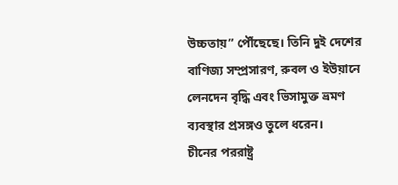উচ্চতায়” পৌঁছেছে। তিনি দুই দেশের বাণিজ্য সম্প্রসারণ, রুবল ও ইউয়ানে লেনদেন বৃদ্ধি এবং ভিসামুক্ত ভ্রমণ ব্যবস্থার প্রসঙ্গও তুলে ধরেন।
চীনের পররাষ্ট্র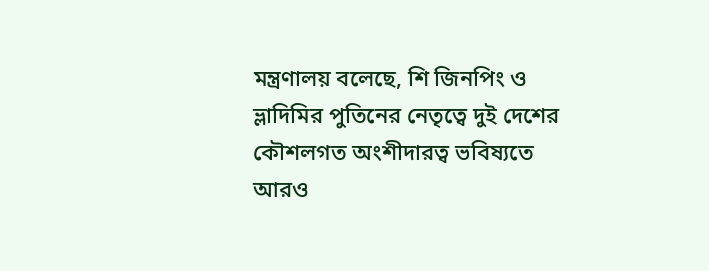মন্ত্রণালয় বলেছে, শি জিনপিং ও ভ্লাদিমির পুতিনের নেতৃত্বে দুই দেশের কৌশলগত অংশীদারত্ব ভবিষ্যতে আরও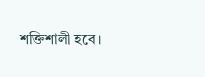শক্তিশালী হবে।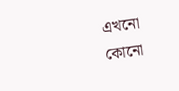এখনো কোনো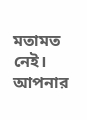মতামত নেই। আপনার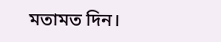মতামত দিন।